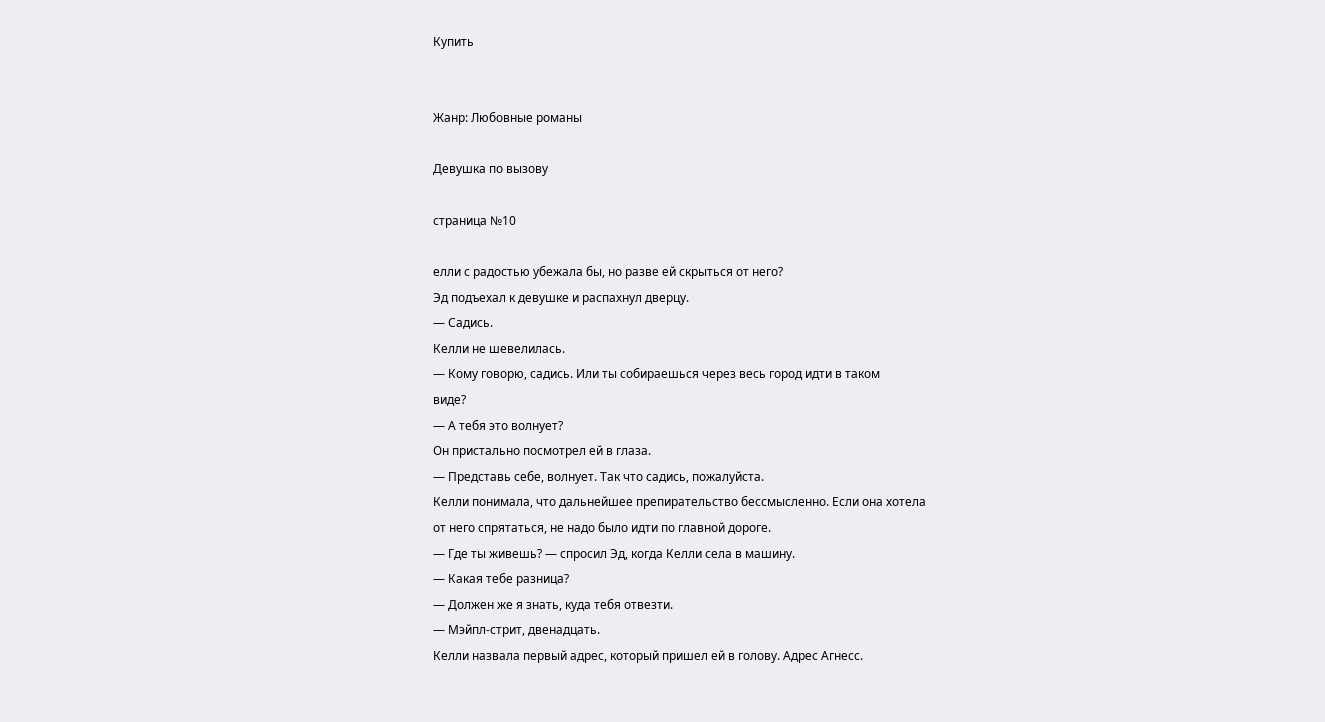Купить


Жанр: Любовные романы

Девушка по вызову

страница №10

елли с радостью убежала бы, но разве ей скрыться от него?
Эд подъехал к девушке и распахнул дверцу.
— Садись.
Келли не шевелилась.
— Кому говорю, садись. Или ты собираешься через весь город идти в таком
виде?
— А тебя это волнует?
Он пристально посмотрел ей в глаза.
— Представь себе, волнует. Так что садись, пожалуйста.
Келли понимала, что дальнейшее препирательство бессмысленно. Если она хотела
от него спрятаться, не надо было идти по главной дороге.
— Где ты живешь? — спросил Эд, когда Келли села в машину.
— Какая тебе разница?
— Должен же я знать, куда тебя отвезти.
— Мэйпл-стрит, двенадцать.
Келли назвала первый адрес, который пришел ей в голову. Адрес Агнесс.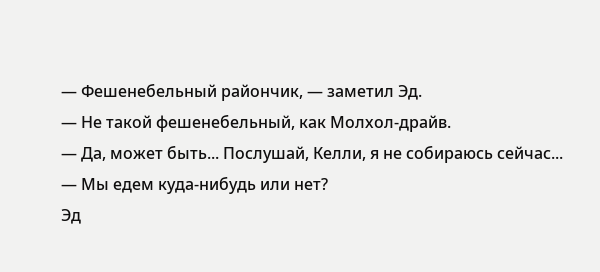— Фешенебельный райончик, — заметил Эд.
— Не такой фешенебельный, как Молхол-драйв.
— Да, может быть... Послушай, Келли, я не собираюсь сейчас...
— Мы едем куда-нибудь или нет?
Эд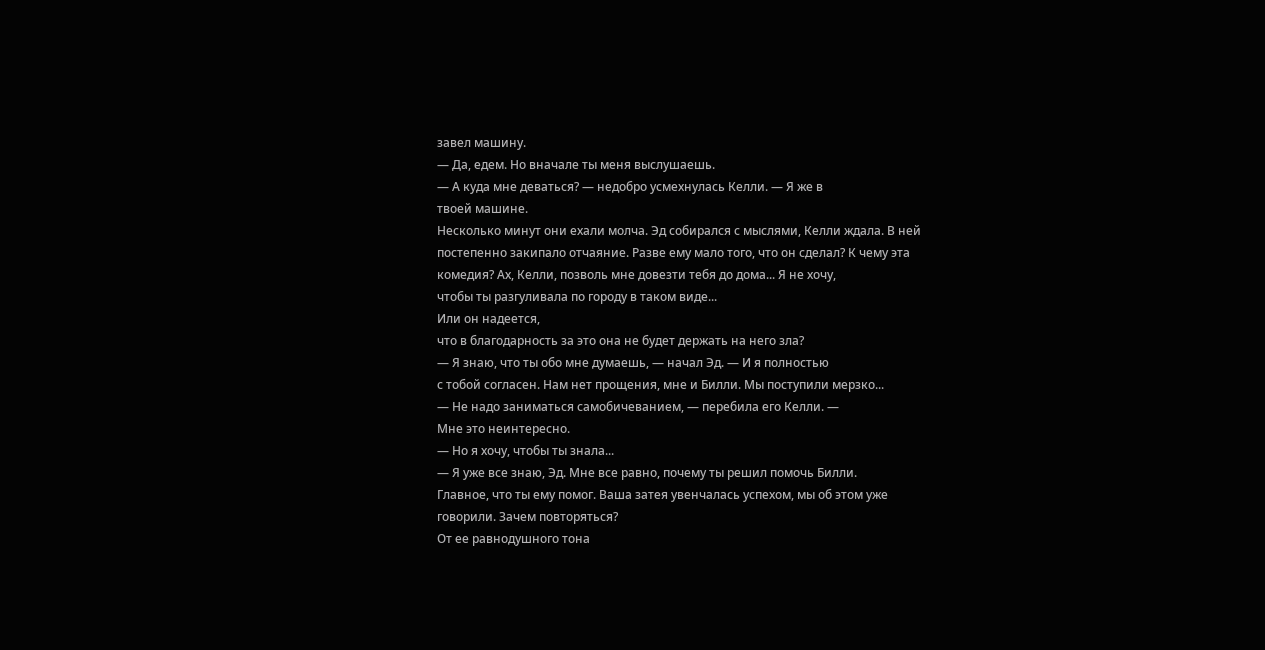завел машину.
— Да, едем. Но вначале ты меня выслушаешь.
— А куда мне деваться? — недобро усмехнулась Келли. — Я же в
твоей машине.
Несколько минут они ехали молча. Эд собирался с мыслями, Келли ждала. В ней
постепенно закипало отчаяние. Разве ему мало того, что он сделал? К чему эта
комедия? Ах, Келли, позволь мне довезти тебя до дома... Я не хочу,
чтобы ты разгуливала по городу в таком виде...
Или он надеется,
что в благодарность за это она не будет держать на него зла?
— Я знаю, что ты обо мне думаешь, — начал Эд. — И я полностью
с тобой согласен. Нам нет прощения, мне и Билли. Мы поступили мерзко...
— Не надо заниматься самобичеванием, — перебила его Келли. —
Мне это неинтересно.
— Но я хочу, чтобы ты знала...
— Я уже все знаю, Эд. Мне все равно, почему ты решил помочь Билли.
Главное, что ты ему помог. Ваша затея увенчалась успехом, мы об этом уже
говорили. Зачем повторяться?
От ее равнодушного тона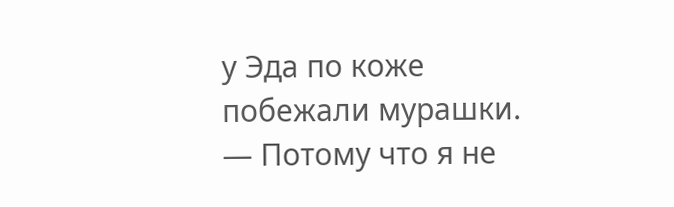у Эда по коже побежали мурашки.
— Потому что я не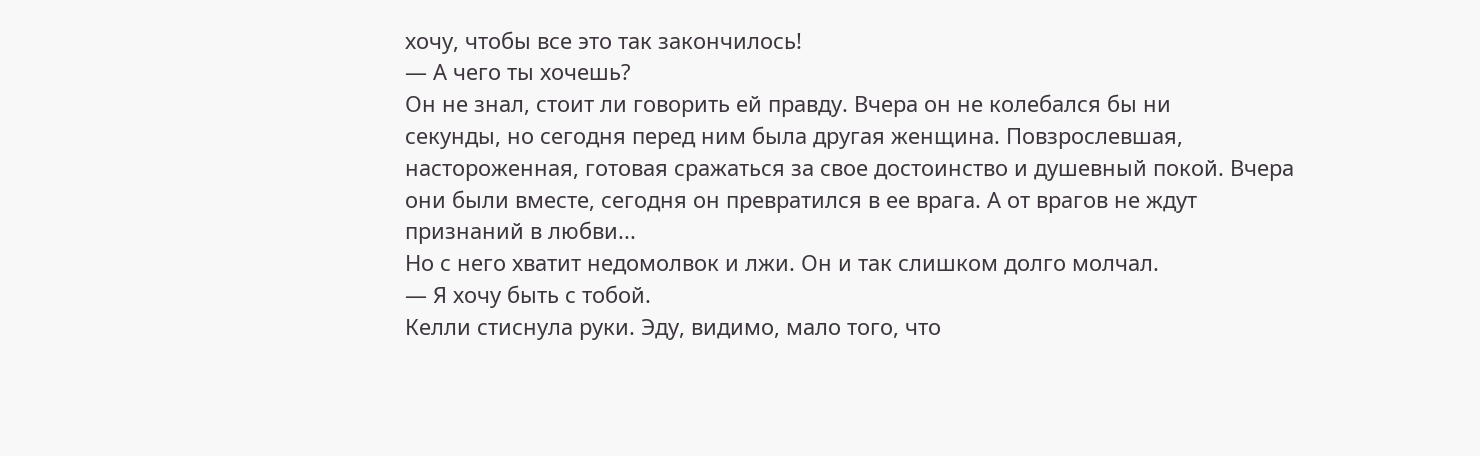хочу, чтобы все это так закончилось!
— А чего ты хочешь?
Он не знал, стоит ли говорить ей правду. Вчера он не колебался бы ни
секунды, но сегодня перед ним была другая женщина. Повзрослевшая,
настороженная, готовая сражаться за свое достоинство и душевный покой. Вчера
они были вместе, сегодня он превратился в ее врага. А от врагов не ждут
признаний в любви...
Но с него хватит недомолвок и лжи. Он и так слишком долго молчал.
— Я хочу быть с тобой.
Келли стиснула руки. Эду, видимо, мало того, что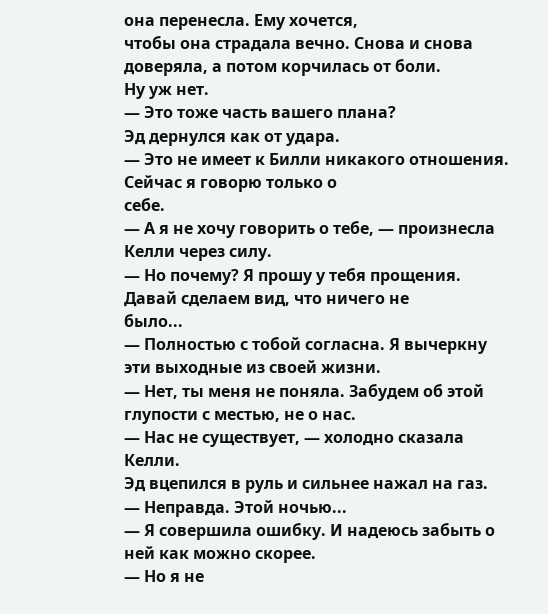она перенесла. Ему хочется,
чтобы она страдала вечно. Снова и снова доверяла, а потом корчилась от боли.
Ну уж нет.
— Это тоже часть вашего плана?
Эд дернулся как от удара.
— Это не имеет к Билли никакого отношения. Сейчас я говорю только о
себе.
— А я не хочу говорить о тебе, — произнесла Келли через силу.
— Но почему? Я прошу у тебя прощения. Давай сделаем вид, что ничего не
было...
— Полностью с тобой согласна. Я вычеркну эти выходные из своей жизни.
— Нет, ты меня не поняла. Забудем об этой глупости с местью, не о нас.
— Нас не существует, — холодно сказала Келли.
Эд вцепился в руль и сильнее нажал на газ.
— Неправда. Этой ночью...
— Я совершила ошибку. И надеюсь забыть о ней как можно скорее.
— Но я не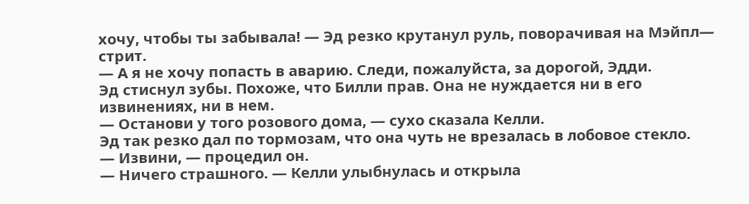хочу, чтобы ты забывала! — Эд резко крутанул руль, поворачивая на Мэйпл— стрит.
— А я не хочу попасть в аварию. Следи, пожалуйста, за дорогой, Эдди.
Эд стиснул зубы. Похоже, что Билли прав. Она не нуждается ни в его
извинениях, ни в нем.
— Останови у того розового дома, — сухо сказала Келли.
Эд так резко дал по тормозам, что она чуть не врезалась в лобовое стекло.
— Извини, — процедил он.
— Ничего страшного. — Келли улыбнулась и открыла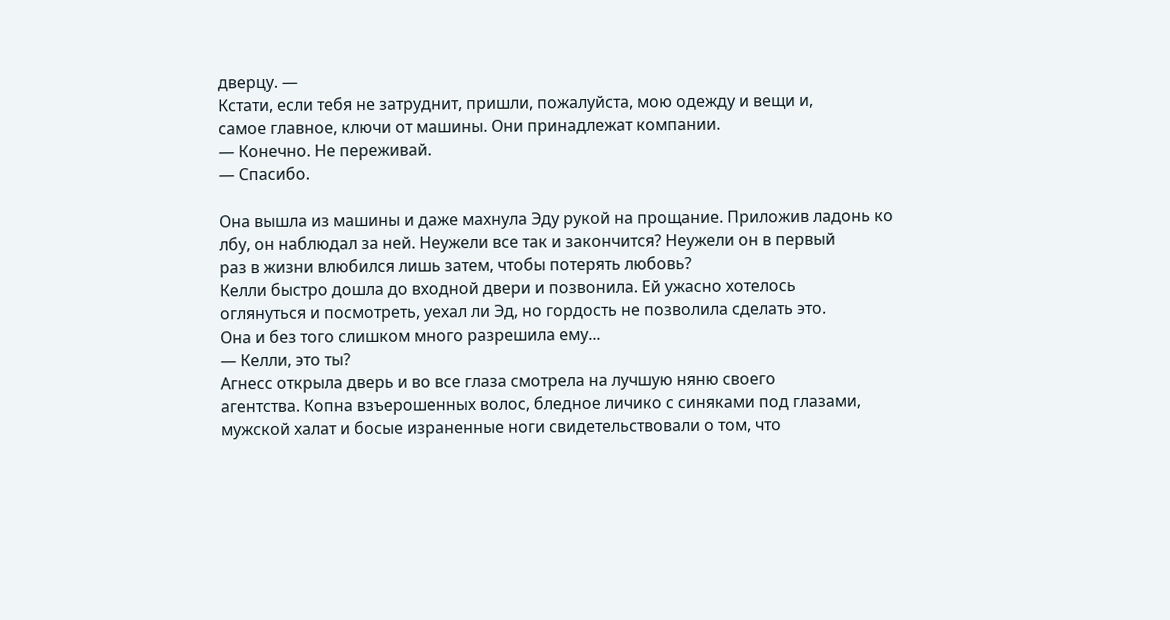дверцу. —
Кстати, если тебя не затруднит, пришли, пожалуйста, мою одежду и вещи и,
самое главное, ключи от машины. Они принадлежат компании.
— Конечно. Не переживай.
— Спасибо.

Она вышла из машины и даже махнула Эду рукой на прощание. Приложив ладонь ко
лбу, он наблюдал за ней. Неужели все так и закончится? Неужели он в первый
раз в жизни влюбился лишь затем, чтобы потерять любовь?
Келли быстро дошла до входной двери и позвонила. Ей ужасно хотелось
оглянуться и посмотреть, уехал ли Эд, но гордость не позволила сделать это.
Она и без того слишком много разрешила ему...
— Келли, это ты?
Агнесс открыла дверь и во все глаза смотрела на лучшую няню своего
агентства. Копна взъерошенных волос, бледное личико с синяками под глазами,
мужской халат и босые израненные ноги свидетельствовали о том, что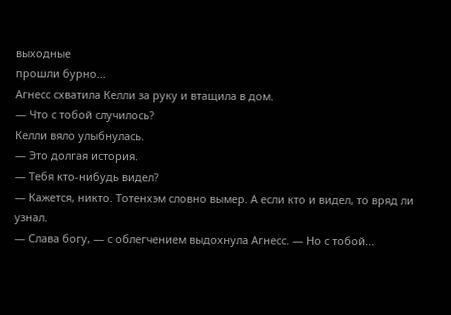выходные
прошли бурно...
Агнесс схватила Келли за руку и втащила в дом.
— Что с тобой случилось?
Келли вяло улыбнулась.
— Это долгая история.
— Тебя кто-нибудь видел?
— Кажется, никто. Тотенхэм словно вымер. А если кто и видел, то вряд ли
узнал.
— Слава богу, — с облегчением выдохнула Агнесс. — Но с тобой...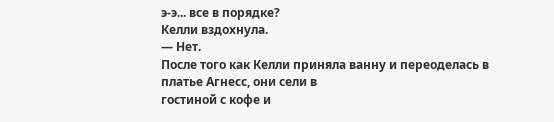э-э... все в порядке?
Келли вздохнула.
— Нет.
После того как Келли приняла ванну и переоделась в платье Агнесс, они сели в
гостиной с кофе и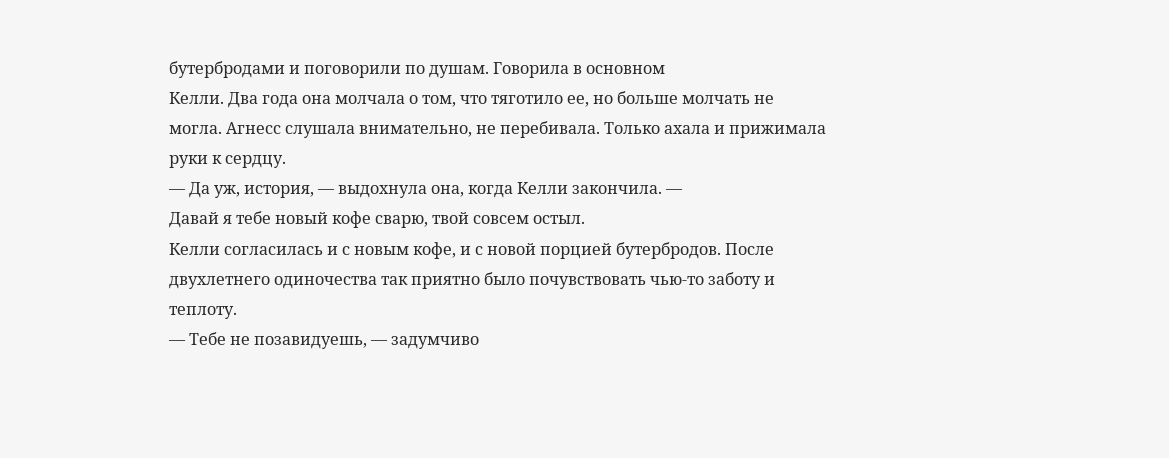бутербродами и поговорили по душам. Говорила в основном
Келли. Два года она молчала о том, что тяготило ее, но больше молчать не
могла. Агнесс слушала внимательно, не перебивала. Только ахала и прижимала
руки к сердцу.
— Да уж, история, — выдохнула она, когда Келли закончила. —
Давай я тебе новый кофе сварю, твой совсем остыл.
Келли согласилась и с новым кофе, и с новой порцией бутербродов. После
двухлетнего одиночества так приятно было почувствовать чью-то заботу и
теплоту.
— Тебе не позавидуешь, — задумчиво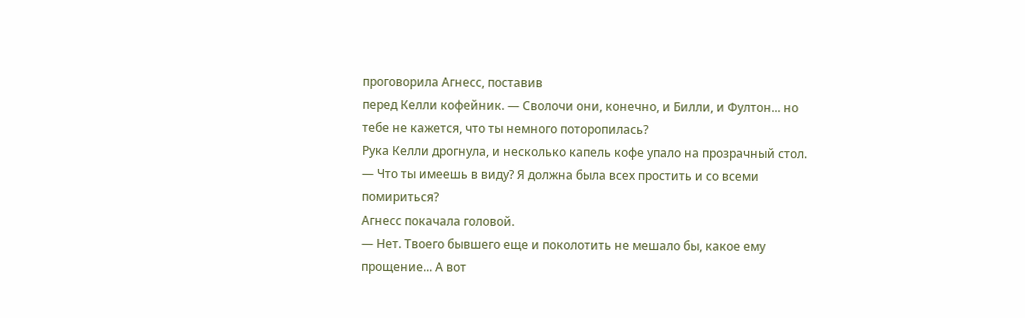проговорила Агнесс, поставив
перед Келли кофейник. — Сволочи они, конечно, и Билли, и Фултон... но
тебе не кажется, что ты немного поторопилась?
Рука Келли дрогнула, и несколько капель кофе упало на прозрачный стол.
— Что ты имеешь в виду? Я должна была всех простить и со всеми
помириться?
Агнесс покачала головой.
— Нет. Твоего бывшего еще и поколотить не мешало бы, какое ему
прощение... А вот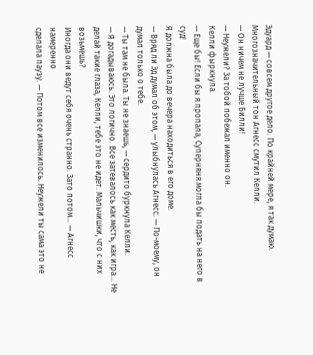Эдуард — совсем другое дело. По крайней мере, я так думаю.
Многозначительный тон Агнесс смутил Келли.
— Он ничем не лучше Билли!
— Неужели? За тобой побежал именно он.
Келли фыркнула.
— Еще бы! Если бы я пропала, Суперняня могла бы подать на него в суд!
Я должна была до вечера находиться в его доме.
— Вряд ли Эд думал об этом, — улыбнулась Агнесс. — По-моему, он думал только о тебе.
— Ты там не была. Ты не знаешь, — сердито буркнула Келли.
— Я догадываюсь. Это логично. Все затевалось как месть, как игра... Не
делай такие глаза, Келли, тебе это не идет. Мальчишки, что с них возьмешь?
Иногда они ведут себя очень странно. Зато потом... — Агнесс намеренно
сделала паузу. — Потом все изменилось. Неужели ты сама это не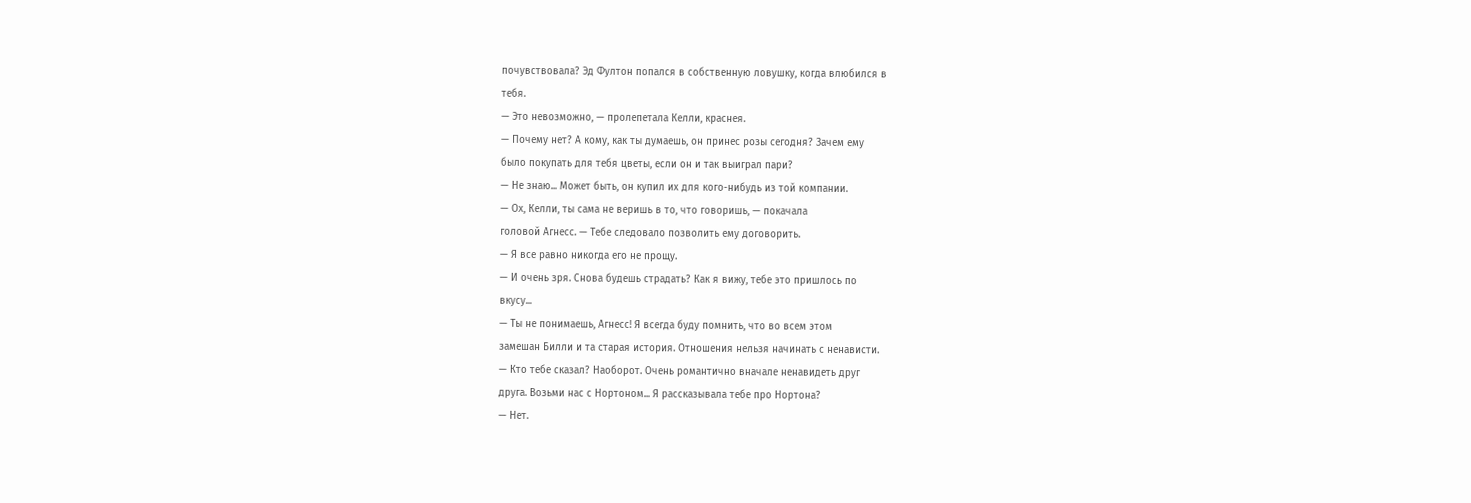почувствовала? Эд Фултон попался в собственную ловушку, когда влюбился в
тебя.
— Это невозможно, — пролепетала Келли, краснея.
— Почему нет? А кому, как ты думаешь, он принес розы сегодня? Зачем ему
было покупать для тебя цветы, если он и так выиграл пари?
— Не знаю... Может быть, он купил их для кого-нибудь из той компании.
— Ох, Келли, ты сама не веришь в то, что говоришь, — покачала
головой Агнесс. — Тебе следовало позволить ему договорить.
— Я все равно никогда его не прощу.
— И очень зря. Снова будешь страдать? Как я вижу, тебе это пришлось по
вкусу...
— Ты не понимаешь, Агнесс! Я всегда буду помнить, что во всем этом
замешан Билли и та старая история. Отношения нельзя начинать с ненависти.
— Кто тебе сказал? Наоборот. Очень романтично вначале ненавидеть друг
друга. Возьми нас с Нортоном... Я рассказывала тебе про Нортона?
— Нет.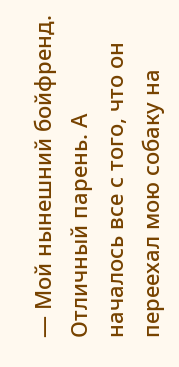— Мой нынешний бойфренд. Отличный парень. А началось все с того, что он
переехал мою собаку на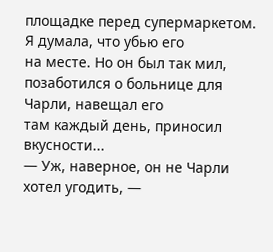площадке перед супермаркетом. Я думала, что убью его
на месте. Но он был так мил, позаботился о больнице для Чарли, навещал его
там каждый день, приносил вкусности...
— Уж, наверное, он не Чарли хотел угодить, —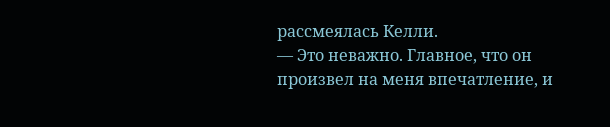рассмеялась Келли.
— Это неважно. Главное, что он произвел на меня впечатление, и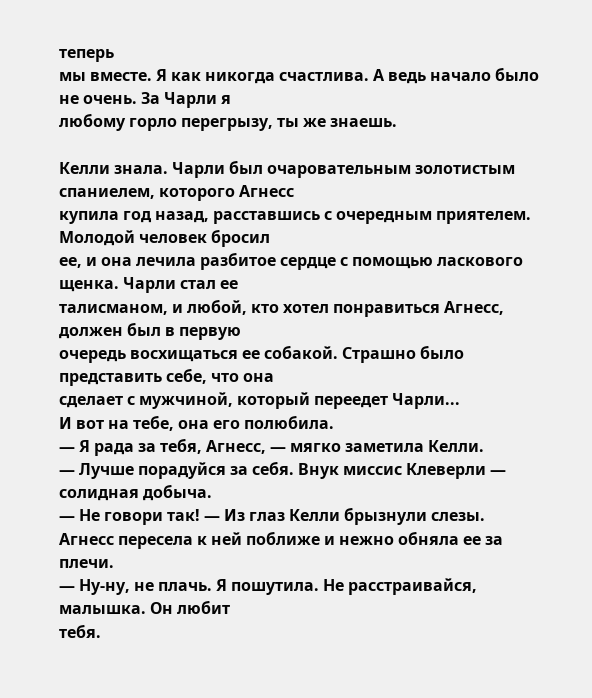теперь
мы вместе. Я как никогда счастлива. А ведь начало было не очень. За Чарли я
любому горло перегрызу, ты же знаешь.

Келли знала. Чарли был очаровательным золотистым спаниелем, которого Агнесс
купила год назад, расставшись с очередным приятелем. Молодой человек бросил
ее, и она лечила разбитое сердце с помощью ласкового щенка. Чарли стал ее
талисманом, и любой, кто хотел понравиться Агнесс, должен был в первую
очередь восхищаться ее собакой. Страшно было представить себе, что она
сделает с мужчиной, который переедет Чарли...
И вот на тебе, она его полюбила.
— Я рада за тебя, Агнесс, — мягко заметила Келли.
— Лучше порадуйся за себя. Внук миссис Клеверли — солидная добыча.
— Не говори так! — Из глаз Келли брызнули слезы.
Агнесс пересела к ней поближе и нежно обняла ее за плечи.
— Ну-ну, не плачь. Я пошутила. Не расстраивайся, малышка. Он любит
тебя.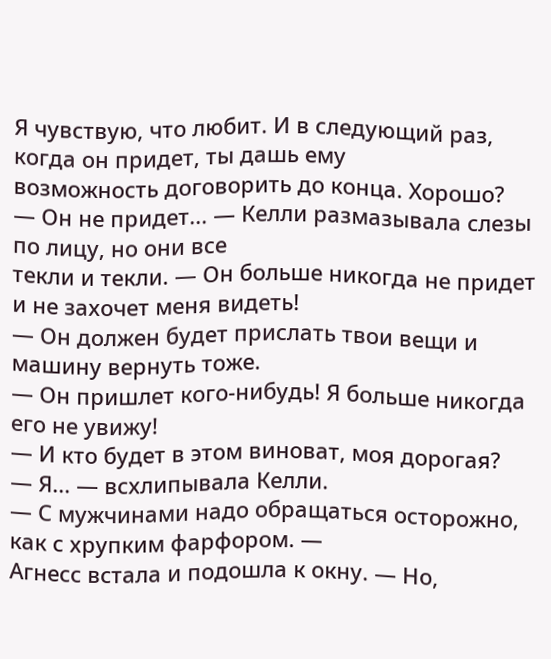Я чувствую, что любит. И в следующий раз, когда он придет, ты дашь ему
возможность договорить до конца. Хорошо?
— Он не придет... — Келли размазывала слезы по лицу, но они все
текли и текли. — Он больше никогда не придет и не захочет меня видеть!
— Он должен будет прислать твои вещи и машину вернуть тоже.
— Он пришлет кого-нибудь! Я больше никогда его не увижу!
— И кто будет в этом виноват, моя дорогая?
— Я... — всхлипывала Келли.
— С мужчинами надо обращаться осторожно, как с хрупким фарфором. —
Агнесс встала и подошла к окну. — Но,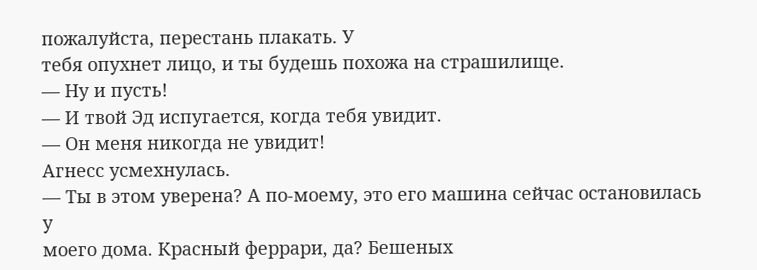пожалуйста, перестань плакать. У
тебя опухнет лицо, и ты будешь похожа на страшилище.
— Ну и пусть!
— И твой Эд испугается, когда тебя увидит.
— Он меня никогда не увидит!
Агнесс усмехнулась.
— Ты в этом уверена? А по-моему, это его машина сейчас остановилась у
моего дома. Красный феррари, да? Бешеных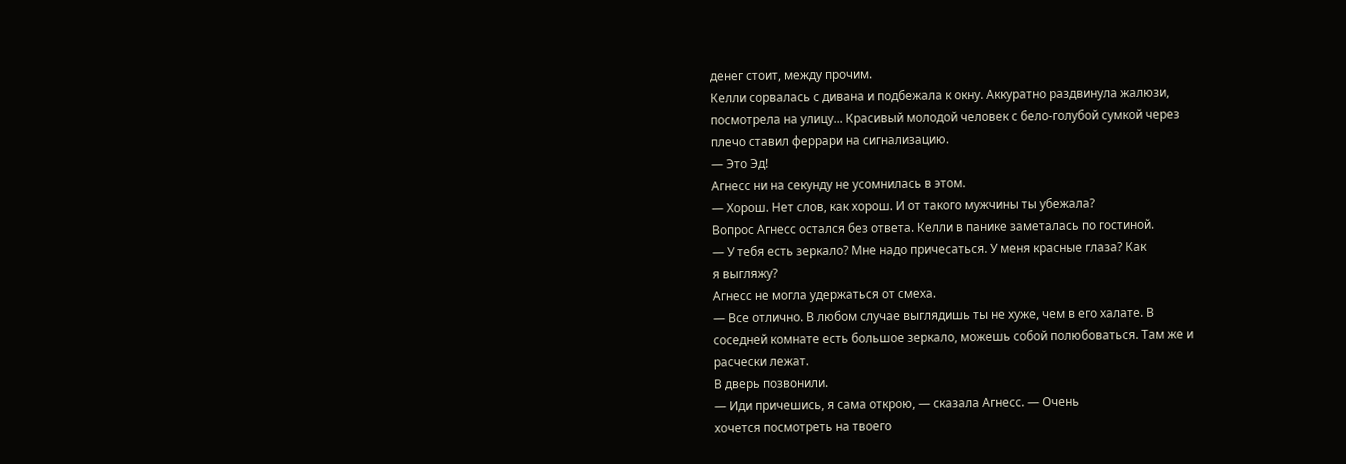денег стоит, между прочим.
Келли сорвалась с дивана и подбежала к окну. Аккуратно раздвинула жалюзи,
посмотрела на улицу... Красивый молодой человек с бело-голубой сумкой через
плечо ставил феррари на сигнализацию.
— Это Эд!
Агнесс ни на секунду не усомнилась в этом.
— Хорош. Нет слов, как хорош. И от такого мужчины ты убежала?
Вопрос Агнесс остался без ответа. Келли в панике заметалась по гостиной.
— У тебя есть зеркало? Мне надо причесаться. У меня красные глаза? Как
я выгляжу?
Агнесс не могла удержаться от смеха.
— Все отлично. В любом случае выглядишь ты не хуже, чем в его халате. В
соседней комнате есть большое зеркало, можешь собой полюбоваться. Там же и
расчески лежат.
В дверь позвонили.
— Иди причешись, я сама открою, — сказала Агнесс. — Очень
хочется посмотреть на твоего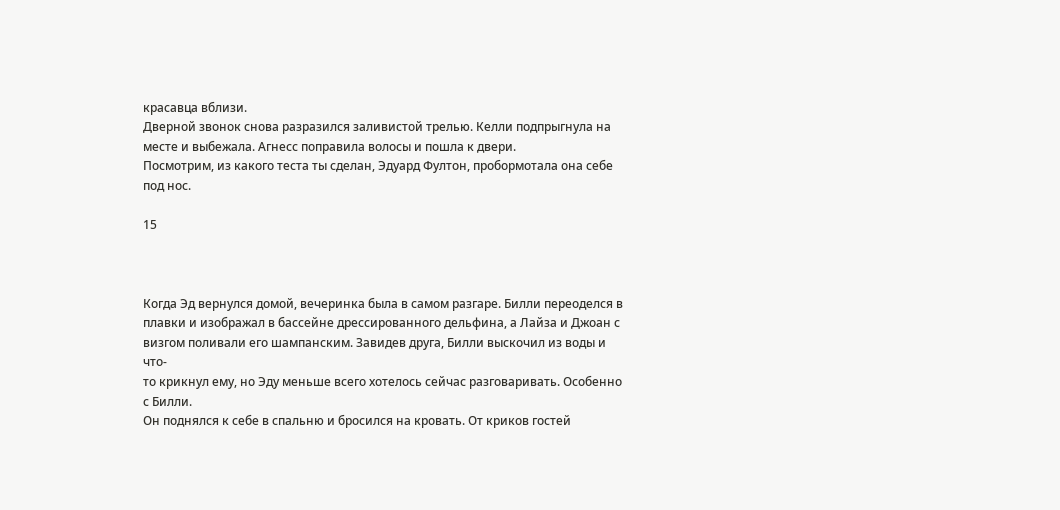красавца вблизи.
Дверной звонок снова разразился заливистой трелью. Келли подпрыгнула на
месте и выбежала. Агнесс поправила волосы и пошла к двери.
Посмотрим, из какого теста ты сделан, Эдуард Фултон, пробормотала она себе
под нос.

15



Когда Эд вернулся домой, вечеринка была в самом разгаре. Билли переоделся в
плавки и изображал в бассейне дрессированного дельфина, а Лайза и Джоан с
визгом поливали его шампанским. Завидев друга, Билли выскочил из воды и что-
то крикнул ему, но Эду меньше всего хотелось сейчас разговаривать. Особенно
с Билли.
Он поднялся к себе в спальню и бросился на кровать. От криков гостей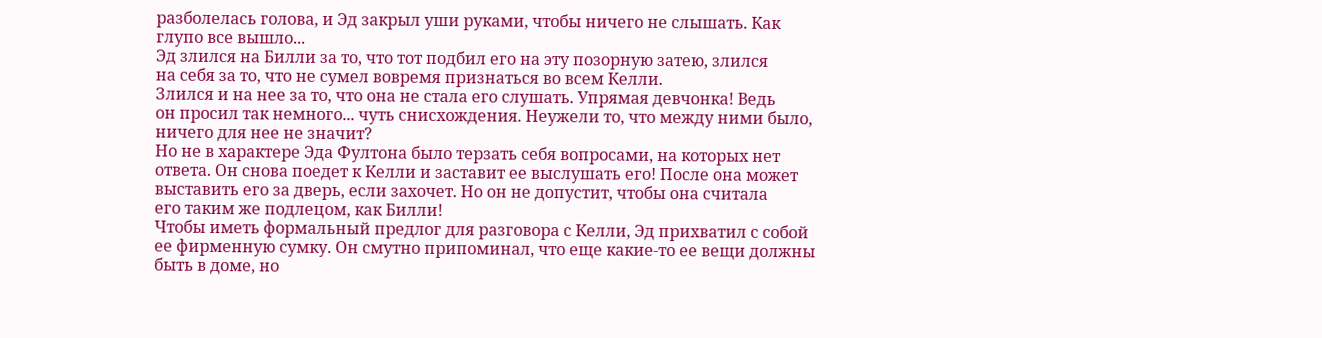разболелась голова, и Эд закрыл уши руками, чтобы ничего не слышать. Как
глупо все вышло...
Эд злился на Билли за то, что тот подбил его на эту позорную затею, злился
на себя за то, что не сумел вовремя признаться во всем Келли.
Злился и на нее за то, что она не стала его слушать. Упрямая девчонка! Ведь
он просил так немного... чуть снисхождения. Неужели то, что между ними было,
ничего для нее не значит?
Но не в характере Эда Фултона было терзать себя вопросами, на которых нет
ответа. Он снова поедет к Келли и заставит ее выслушать его! После она может
выставить его за дверь, если захочет. Но он не допустит, чтобы она считала
его таким же подлецом, как Билли!
Чтобы иметь формальный предлог для разговора с Келли, Эд прихватил с собой
ее фирменную сумку. Он смутно припоминал, что еще какие-то ее вещи должны
быть в доме, но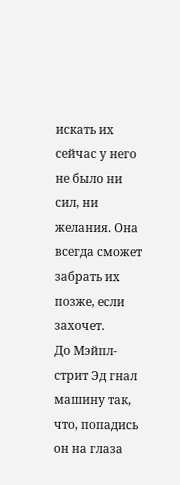искать их сейчас у него не было ни сил, ни желания. Она
всегда сможет забрать их позже, если захочет.
До Мэйпл-стрит Эд гнал машину так, что, попадись он на глаза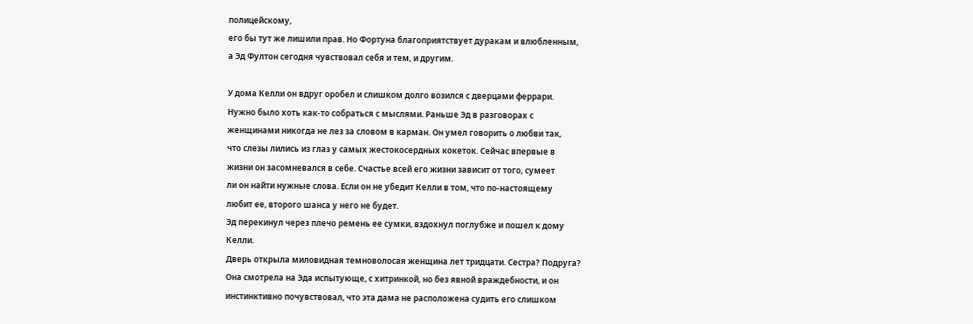полицейскому,
его бы тут же лишили прав. Но Фортуна благоприятствует дуракам и влюбленным,
а Эд Фултон сегодня чувствовал себя и тем, и другим.

У дома Келли он вдруг оробел и слишком долго возился с дверцами феррари.
Нужно было хоть как-то собраться с мыслями. Раньше Эд в разговорах с
женщинами никогда не лез за словом в карман. Он умел говорить о любви так,
что слезы лились из глаз у самых жестокосердных кокеток. Сейчас впервые в
жизни он засомневался в себе. Счастье всей его жизни зависит от того, сумеет
ли он найти нужные слова. Если он не убедит Келли в том, что по-настоящему
любит ее, второго шанса у него не будет.
Эд перекинул через плечо ремень ее сумки, вздохнул поглубже и пошел к дому
Келли.
Дверь открыла миловидная темноволосая женщина лет тридцати. Сестра? Подруга?
Она смотрела на Эда испытующе, с хитринкой, но без явной враждебности, и он
инстинктивно почувствовал, что эта дама не расположена судить его слишком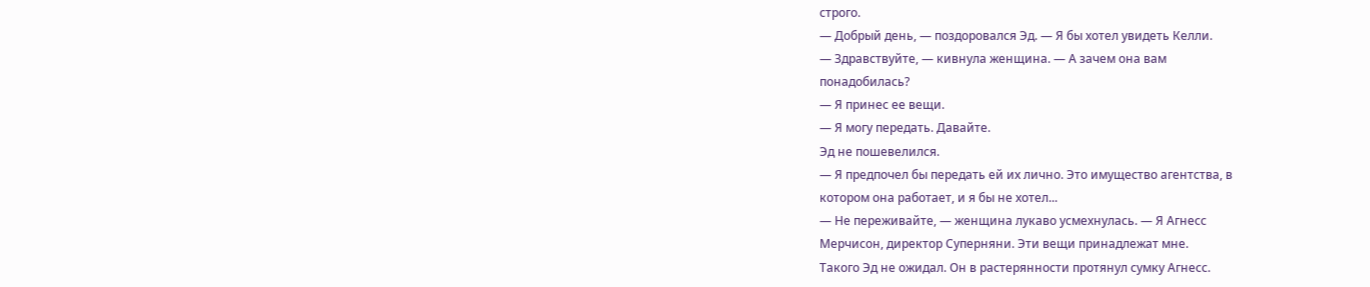строго.
— Добрый день, — поздоровался Эд. — Я бы хотел увидеть Келли.
— Здравствуйте, — кивнула женщина. — А зачем она вам
понадобилась?
— Я принес ее вещи.
— Я могу передать. Давайте.
Эд не пошевелился.
— Я предпочел бы передать ей их лично. Это имущество агентства, в
котором она работает, и я бы не хотел...
— Не переживайте, — женщина лукаво усмехнулась. — Я Агнесс
Мерчисон, директор Суперняни. Эти вещи принадлежат мне.
Такого Эд не ожидал. Он в растерянности протянул сумку Агнесс.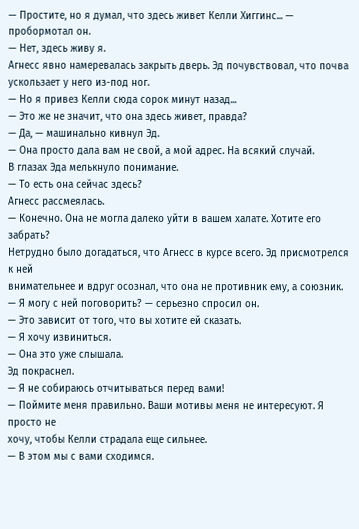— Простите, но я думал, что здесь живет Келли Хиггинс... —
пробормотал он.
— Нет, здесь живу я.
Агнесс явно намеревалась закрыть дверь. Эд почувствовал, что почва
ускользает у него из-под ног.
— Но я привез Келли сюда сорок минут назад...
— Это же не значит, что она здесь живет, правда?
— Да, — машинально кивнул Эд.
— Она просто дала вам не свой, а мой адрес. На всякий случай.
В глазах Эда мелькнуло понимание.
— То есть она сейчас здесь?
Агнесс рассмеялась.
— Конечно. Она не могла далеко уйти в вашем халате. Хотите его забрать?
Нетрудно было догадаться, что Агнесс в курсе всего. Эд присмотрелся к ней
внимательнее и вдруг осознал, что она не противник ему, а союзник.
— Я могу с ней поговорить? — серьезно спросил он.
— Это зависит от того, что вы хотите ей сказать.
— Я хочу извиниться.
— Она это уже слышала.
Эд покраснел.
— Я не собираюсь отчитываться перед вами!
— Поймите меня правильно. Ваши мотивы меня не интересуют. Я просто не
хочу, чтобы Келли страдала еще сильнее.
— В этом мы с вами сходимся.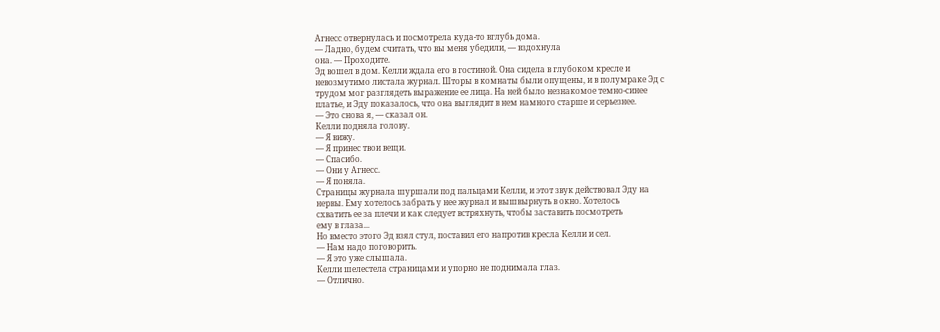Агнесс отвернулась и посмотрела куда-то вглубь дома.
— Ладно, будем считать, что вы меня убедили, — вздохнула
она. — Проходите.
Эд вошел в дом. Келли ждала его в гостиной. Она сидела в глубоком кресле и
невозмутимо листала журнал. Шторы в комнаты были опущены, и в полумраке Эд с
трудом мог разглядеть выражение ее лица. На ней было незнакомое темно-синее
платье, и Эду показалось, что она выглядит в нем намного старше и серьезнее.
— Это снова я, — сказал он.
Келли подняла голову.
— Я вижу.
— Я принес твои вещи.
— Спасибо.
— Они у Агнесс.
— Я поняла.
Страницы журнала шуршали под пальцами Келли, и этот звук действовал Эду на
нервы. Ему хотелось забрать у нее журнал и вышвырнуть в окно. Хотелось
схватить ее за плечи и как следует встряхнуть, чтобы заставить посмотреть
ему в глаза...
Но вместо этого Эд взял стул, поставил его напротив кресла Келли и сел.
— Нам надо поговорить.
— Я это уже слышала.
Келли шелестела страницами и упорно не поднимала глаз.
— Отлично.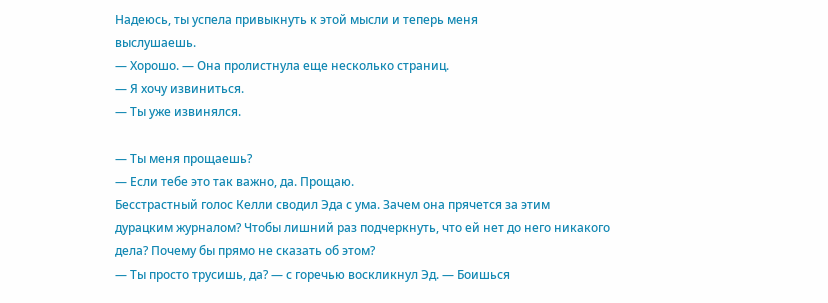Надеюсь, ты успела привыкнуть к этой мысли и теперь меня
выслушаешь.
— Хорошо. — Она пролистнула еще несколько страниц.
— Я хочу извиниться.
— Ты уже извинялся.

— Ты меня прощаешь?
— Если тебе это так важно, да. Прощаю.
Бесстрастный голос Келли сводил Эда с ума. Зачем она прячется за этим
дурацким журналом? Чтобы лишний раз подчеркнуть, что ей нет до него никакого
дела? Почему бы прямо не сказать об этом?
— Ты просто трусишь, да? — с горечью воскликнул Эд. — Боишься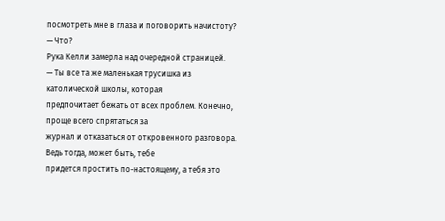посмотреть мне в глаза и поговорить начистоту?
— Что?
Рука Келли замерла над очередной страницей.
— Ты все та же маленькая трусишка из католической школы, которая
предпочитает бежать от всех проблем. Конечно, проще всего спрятаться за
журнал и отказаться от откровенного разговора. Ведь тогда, может быть, тебе
придется простить по-настоящему, а тебя это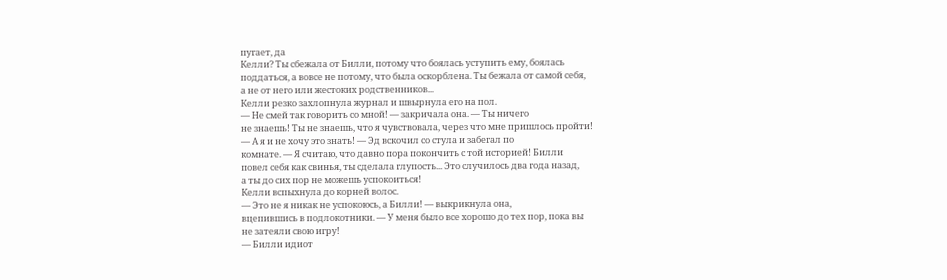пугает, да
Келли? Ты сбежала от Билли, потому что боялась уступить ему, боялась
поддаться, а вовсе не потому, что была оскорблена. Ты бежала от самой себя,
а не от него или жестоких родственников...
Келли резко захлопнула журнал и швырнула его на пол.
— Не смей так говорить со мной! — закричала она. — Ты ничего
не знаешь! Ты не знаешь, что я чувствовала, через что мне пришлось пройти!
— А я и не хочу это знать! — Эд вскочил со стула и забегал по
комнате. — Я считаю, что давно пора покончить с той историей! Билли
повел себя как свинья, ты сделала глупость... Это случилось два года назад,
а ты до сих пор не можешь успокоиться!
Келли вспыхнула до корней волос.
— Это не я никак не успокоюсь, а Билли! — выкрикнула она,
вцепившись в подлокотники. — У меня было все хорошо до тех пор, пока вы
не затеяли свою игру!
— Билли идиот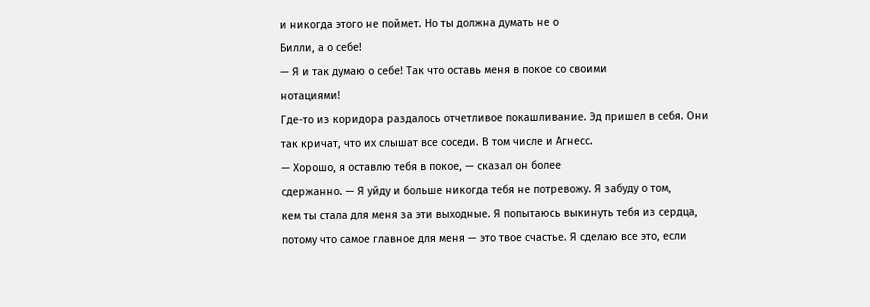и никогда этого не поймет. Но ты должна думать не о
Билли, а о себе!
— Я и так думаю о себе! Так что оставь меня в покое со своими
нотациями!
Где-то из коридора раздалось отчетливое покашливание. Эд пришел в себя. Они
так кричат, что их слышат все соседи. В том числе и Агнесс.
— Хорошо, я оставлю тебя в покое, — сказал он более
сдержанно. — Я уйду и больше никогда тебя не потревожу. Я забуду о том,
кем ты стала для меня за эти выходные. Я попытаюсь выкинуть тебя из сердца,
потому что самое главное для меня — это твое счастье. Я сделаю все это, если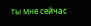ты мне сейчас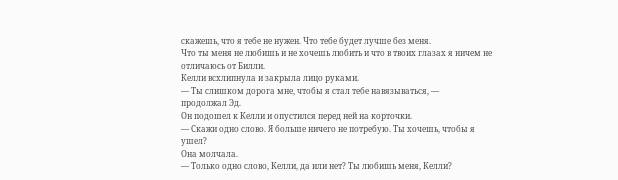скажешь, что я тебе не нужен. Что тебе будет лучше без меня.
Что ты меня не любишь и не хочешь любить и что в твоих глазах я ничем не
отличаюсь от Билли.
Келли всхлипнула и закрыла лицо руками.
— Ты слишком дорога мне, чтобы я стал тебе навязываться, —
продолжал Эд.
Он подошел к Келли и опустился перед ней на корточки.
— Скажи одно слово. Я больше ничего не потребую. Ты хочешь, чтобы я
ушел?
Она молчала.
— Только одно слово, Келли, да или нет? Ты любишь меня, Келли?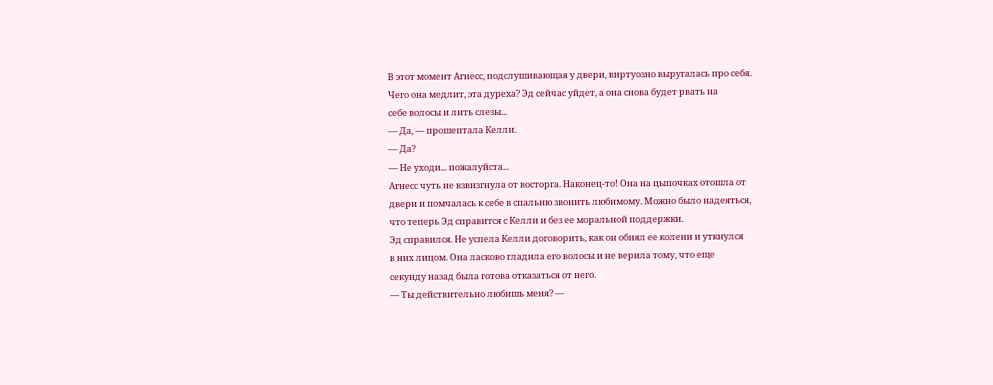В этот момент Агнесс, подслушивающая у двери, виртуозно выругалась про себя.
Чего она медлит, эта дуреха? Эд сейчас уйдет, а она снова будет рвать на
себе волосы и лить слезы...
— Да, — прошептала Келли.
— Да?
— Не уходи... пожалуйста...
Агнесс чуть не взвизгнула от восторга. Наконец-то! Она на цыпочках отошла от
двери и помчалась к себе в спальню звонить любимому. Можно было надеяться,
что теперь Эд справится с Келли и без ее моральной поддержки.
Эд справился. Не успела Келли договорить, как он обнял ее колени и уткнулся
в них лицом. Она ласково гладила его волосы и не верила тому, что еще
секунду назад была готова отказаться от него.
— Ты действительно любишь меня? —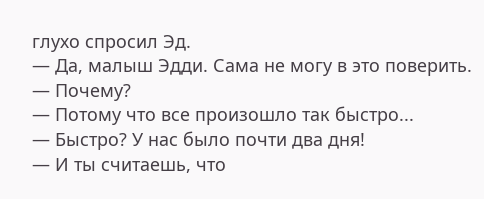глухо спросил Эд.
— Да, малыш Эдди. Сама не могу в это поверить.
— Почему?
— Потому что все произошло так быстро...
— Быстро? У нас было почти два дня!
— И ты считаешь, что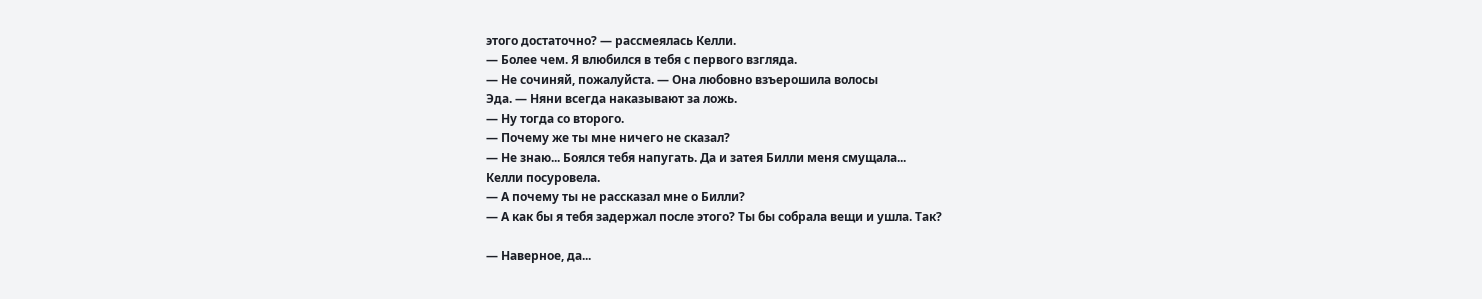этого достаточно? — рассмеялась Келли.
— Более чем. Я влюбился в тебя с первого взгляда.
— Не сочиняй, пожалуйста. — Она любовно взъерошила волосы
Эда. — Няни всегда наказывают за ложь.
— Ну тогда со второго.
— Почему же ты мне ничего не сказал?
— Не знаю... Боялся тебя напугать. Да и затея Билли меня смущала...
Келли посуровела.
— А почему ты не рассказал мне о Билли?
— А как бы я тебя задержал после этого? Ты бы собрала вещи и ушла. Так?

— Наверное, да...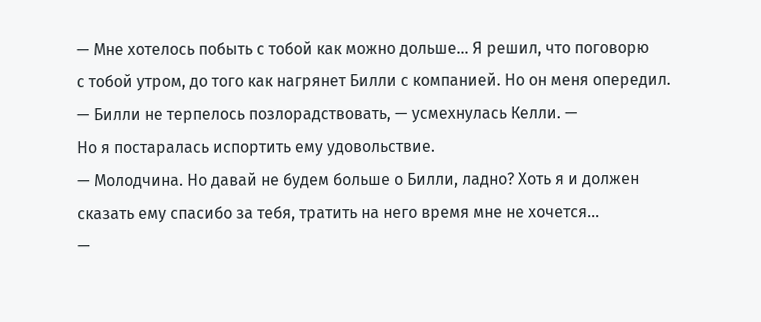— Мне хотелось побыть с тобой как можно дольше... Я решил, что поговорю
с тобой утром, до того как нагрянет Билли с компанией. Но он меня опередил.
— Билли не терпелось позлорадствовать, — усмехнулась Келли. —
Но я постаралась испортить ему удовольствие.
— Молодчина. Но давай не будем больше о Билли, ладно? Хоть я и должен
сказать ему спасибо за тебя, тратить на него время мне не хочется...
—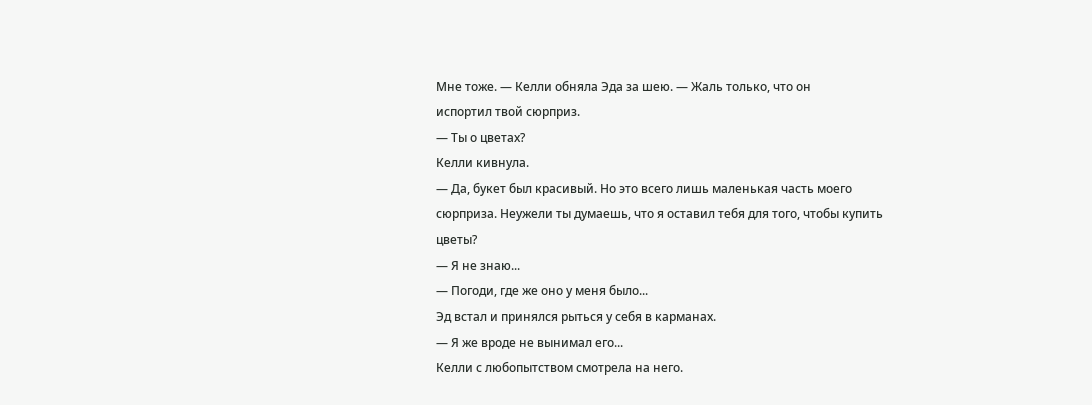Мне тоже. — Келли обняла Эда за шею. — Жаль только, что он
испортил твой сюрприз.
— Ты о цветах?
Келли кивнула.
— Да, букет был красивый. Но это всего лишь маленькая часть моего
сюрприза. Неужели ты думаешь, что я оставил тебя для того, чтобы купить
цветы?
— Я не знаю...
— Погоди, где же оно у меня было...
Эд встал и принялся рыться у себя в карманах.
— Я же вроде не вынимал его...
Келли с любопытством смотрела на него.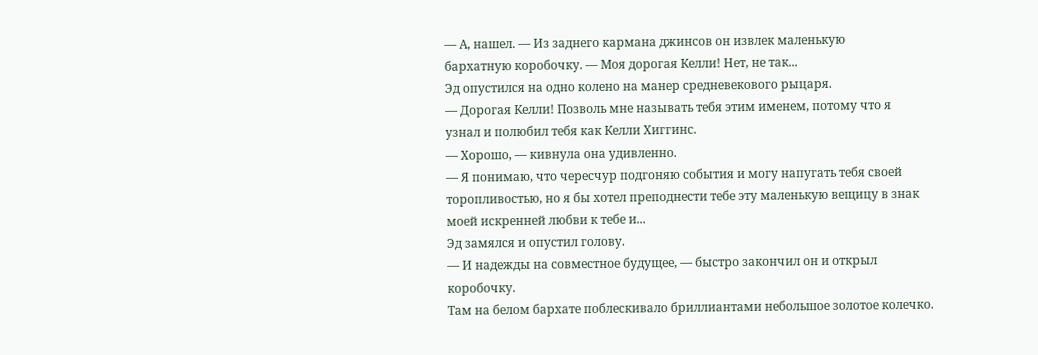— А, нашел. — Из заднего кармана джинсов он извлек маленькую
бархатную коробочку. — Моя дорогая Келли! Нет, не так...
Эд опустился на одно колено на манер средневекового рыцаря.
— Дорогая Келли! Позволь мне называть тебя этим именем, потому что я
узнал и полюбил тебя как Келли Хиггинс.
— Хорошо, — кивнула она удивленно.
— Я понимаю, что чересчур подгоняю события и могу напугать тебя своей
торопливостью, но я бы хотел преподнести тебе эту маленькую вещицу в знак
моей искренней любви к тебе и...
Эд замялся и опустил голову.
— И надежды на совместное будущее, — быстро закончил он и открыл
коробочку.
Там на белом бархате поблескивало бриллиантами небольшое золотое колечко.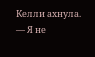Келли ахнула.
— Я не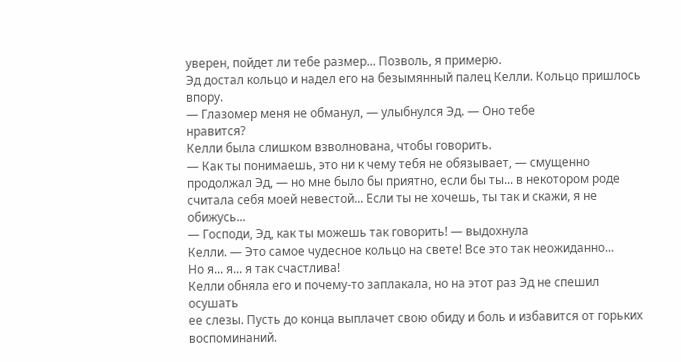уверен, пойдет ли тебе размер... Позволь, я примерю.
Эд достал кольцо и надел его на безымянный палец Келли. Кольцо пришлось
впору.
— Глазомер меня не обманул, — улыбнулся Эд. — Оно тебе
нравится?
Келли была слишком взволнована, чтобы говорить.
— Как ты понимаешь, это ни к чему тебя не обязывает, — смущенно
продолжал Эд, — но мне было бы приятно, если бы ты... в некотором роде
считала себя моей невестой... Если ты не хочешь, ты так и скажи, я не
обижусь...
— Господи, Эд, как ты можешь так говорить! — выдохнула
Келли. — Это самое чудесное кольцо на свете! Все это так неожиданно...
Но я... я... я так счастлива!
Келли обняла его и почему-то заплакала, но на этот раз Эд не спешил осушать
ее слезы. Пусть до конца выплачет свою обиду и боль и избавится от горьких
воспоминаний.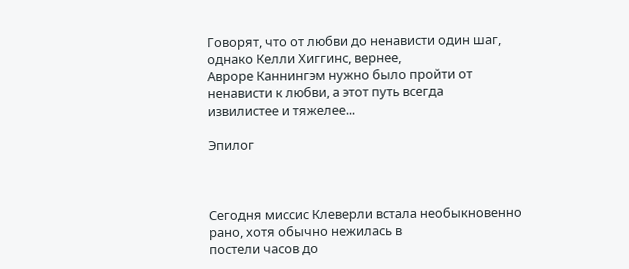Говорят, что от любви до ненависти один шаг, однако Келли Хиггинс, вернее,
Авроре Каннингэм нужно было пройти от ненависти к любви, а этот путь всегда
извилистее и тяжелее...

Эпилог



Сегодня миссис Клеверли встала необыкновенно рано, хотя обычно нежилась в
постели часов до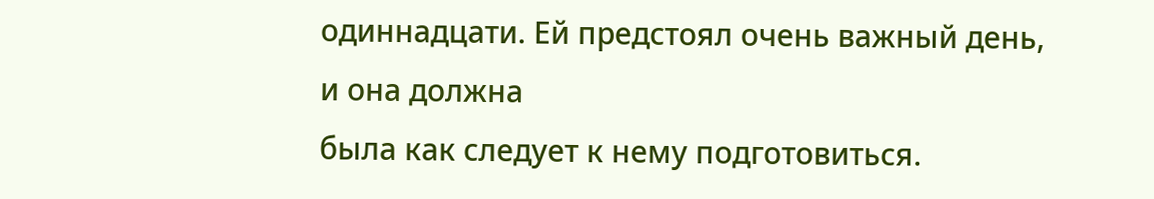одиннадцати. Ей предстоял очень важный день, и она должна
была как следует к нему подготовиться.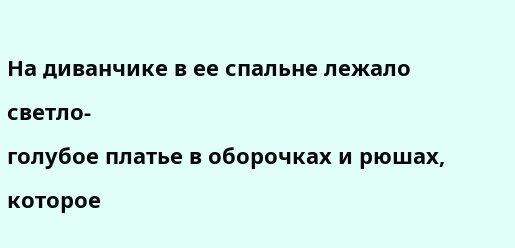На диванчике в ее спальне лежало светло-
голубое платье в оборочках и рюшах, которое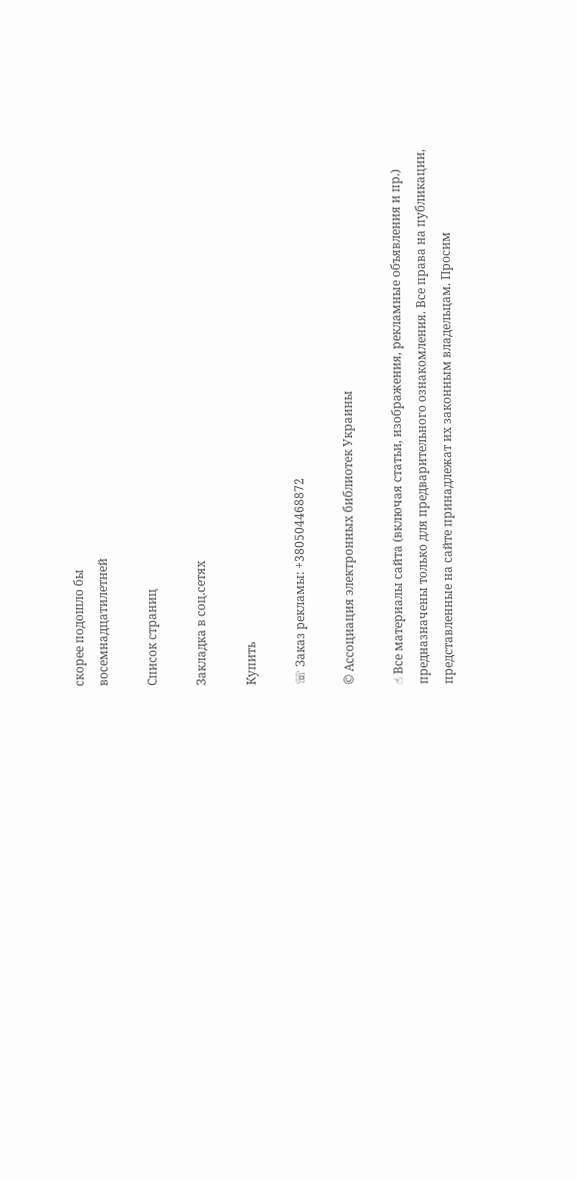скорее подошло бы
восемнадцатилетней

Список страниц

Закладка в соц.сетях

Купить

☏ Заказ рекламы: +380504468872

© Ассоциация электронных библиотек Украины

☝ Все материалы сайта (включая статьи, изображения, рекламные объявления и пр.) предназначены только для предварительного ознакомления. Все права на публикации, представленные на сайте принадлежат их законным владельцам. Просим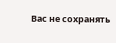Вас не сохранять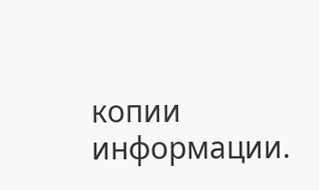копии информации.